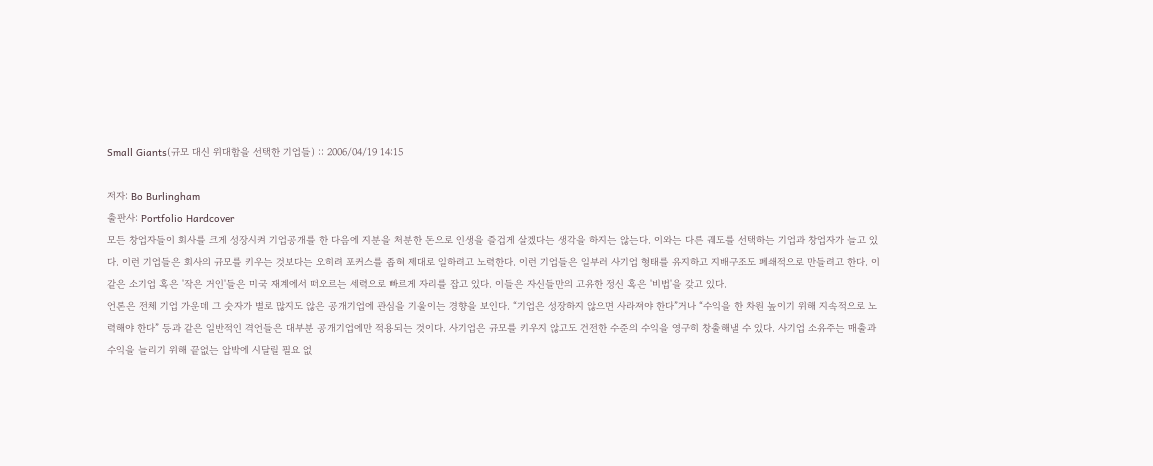Small Giants(규모 대신 위대함을 선택한 기업들) :: 2006/04/19 14:15

저자: Bo Burlingham
출판사: Portfolio Hardcover
모든 창업자들이 회사를 크게 성장시켜 기업공개를 한 다음에 지분을 처분한 돈으로 인생을 즐겁게 살겠다는 생각을 하지는 않는다. 이와는 다른 궤도를 선택하는 기업과 창업자가 늘고 있다. 이런 기업들은 회사의 규모를 키우는 것보다는 오히려 포커스를 좁혀 제대로 일하려고 노력한다. 이런 기업들은 일부러 사기업 형태를 유지하고 지배구조도 폐쇄적으로 만들려고 한다. 이 같은 소기업 혹은 '작은 거인'들은 미국 재계에서 떠오르는 세력으로 빠르게 자리를 잡고 있다. 이들은 자신들만의 고유한 정신 혹은 '비법'을 갖고 있다.
언론은 전체 기업 가운데 그 숫자가 별로 많지도 않은 공개기업에 관심을 기울이는 경향을 보인다. “기업은 성장하지 않으면 사라져야 한다”거나 “수익을 한 차원 높이기 위해 지속적으로 노력해야 한다” 등과 같은 일반적인 격언들은 대부분 공개기업에만 적용되는 것이다. 사기업은 규모를 키우지 않고도 건전한 수준의 수익을 영구히 창출해낼 수 있다. 사기업 소유주는 매출과 수익을 늘리기 위해 끝없는 압박에 시달릴 필요 없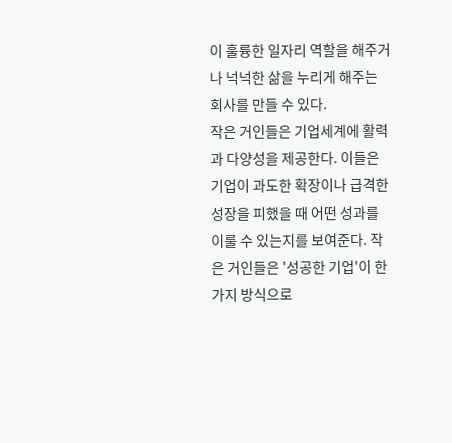이 훌륭한 일자리 역할을 해주거나 넉넉한 삶을 누리게 해주는 회사를 만들 수 있다.
작은 거인들은 기업세계에 활력과 다양성을 제공한다. 이들은 기업이 과도한 확장이나 급격한 성장을 피했을 때 어떤 성과를 이룰 수 있는지를 보여준다. 작은 거인들은 '성공한 기업'이 한 가지 방식으로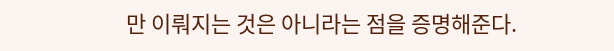만 이뤄지는 것은 아니라는 점을 증명해준다.